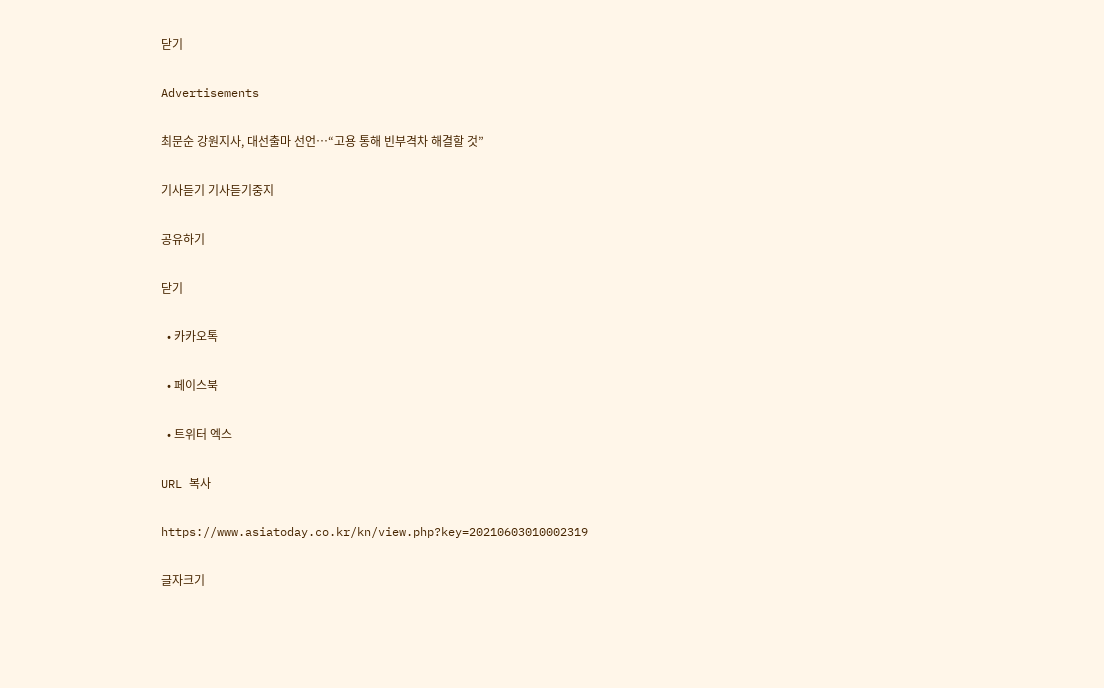닫기

Advertisements

최문순 강원지사, 대선출마 선언…“고용 통해 빈부격차 해결할 것”

기사듣기 기사듣기중지

공유하기

닫기

  • 카카오톡

  • 페이스북

  • 트위터 엑스

URL 복사

https://www.asiatoday.co.kr/kn/view.php?key=20210603010002319

글자크기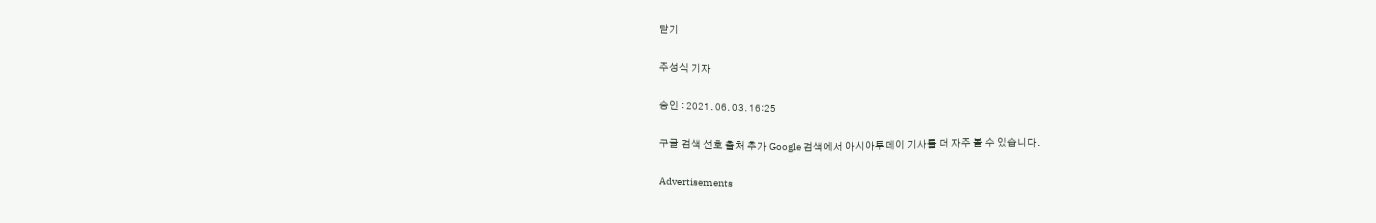닫기

주성식 기자

승인 : 2021. 06. 03. 16:25

구글 검색 선호 출처 추가 Google 검색에서 아시아투데이 기사를 더 자주 볼 수 있습니다.

Advertisements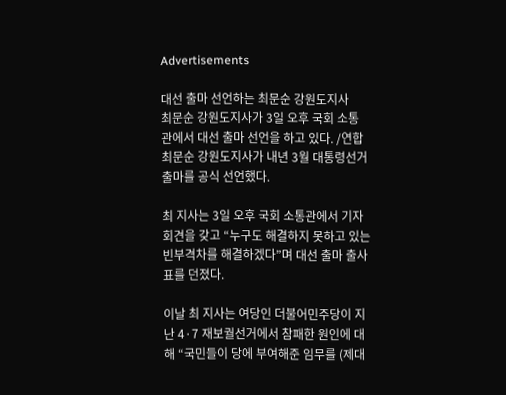Advertisements

대선 출마 선언하는 최문순 강원도지사
최문순 강원도지사가 3일 오후 국회 소통관에서 대선 출마 선언을 하고 있다. /연합
최문순 강원도지사가 내년 3월 대통령선거 출마를 공식 선언했다.

최 지사는 3일 오후 국회 소통관에서 기자회견을 갖고 “누구도 해결하지 못하고 있는 빈부격차를 해결하겠다”며 대선 출마 출사표를 던졌다.

이날 최 지사는 여당인 더불어민주당이 지난 4·7 재보궐선거에서 참패한 원인에 대해 “국민들이 당에 부여해준 임무를 (제대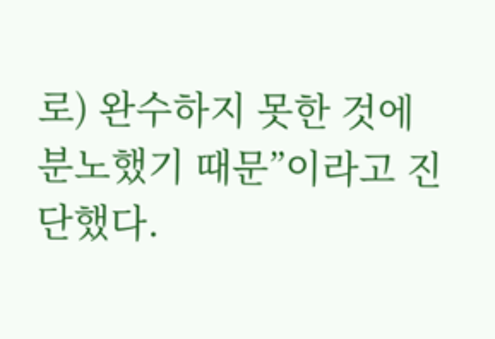로) 완수하지 못한 것에 분노했기 때문”이라고 진단했다.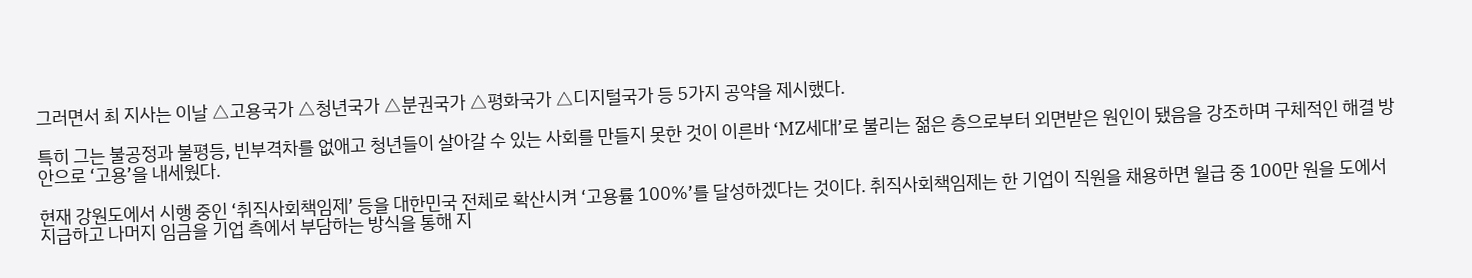그러면서 최 지사는 이날 △고용국가 △청년국가 △분권국가 △평화국가 △디지털국가 등 5가지 공약을 제시했다.

특히 그는 불공정과 불평등, 빈부격차를 없애고 청년들이 살아갈 수 있는 사회를 만들지 못한 것이 이른바 ‘MZ세대’로 불리는 젊은 층으로부터 외면받은 원인이 됐음을 강조하며 구체적인 해결 방안으로 ‘고용’을 내세웠다.

현재 강원도에서 시행 중인 ‘취직사회책임제’ 등을 대한민국 전체로 확산시켜 ‘고용률 100%’를 달성하겠다는 것이다. 취직사회책임제는 한 기업이 직원을 채용하면 월급 중 100만 원을 도에서 지급하고 나머지 임금을 기업 측에서 부담하는 방식을 통해 지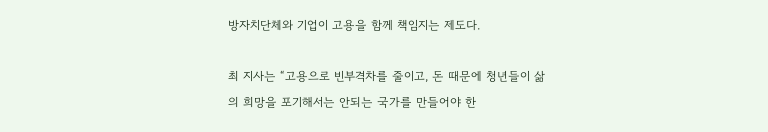방자치단체와 기업이 고용을 함께 책임지는 제도다.

최 지사는 “고용으로 빈부격차를 줄이고, 돈 때문에 청년들이 삶의 희망을 포기해서는 안되는 국가를 만들어야 한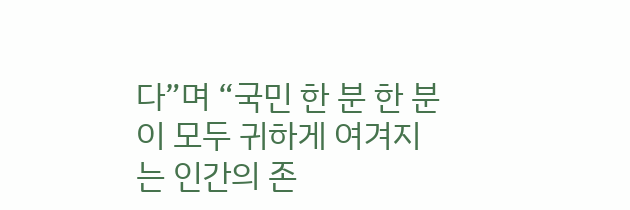다”며 “국민 한 분 한 분이 모두 귀하게 여겨지는 인간의 존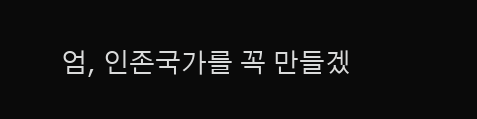엄, 인존국가를 꼭 만들겠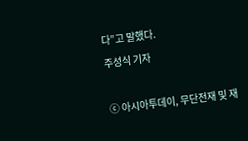다”고 말했다.
주성식 기자

ⓒ 아시아투데이, 무단전재 및 재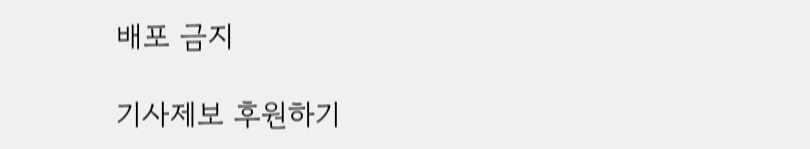배포 금지

기사제보 후원하기